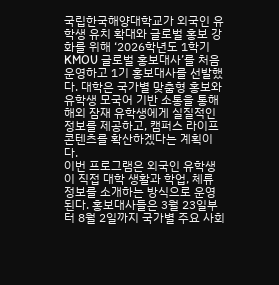국립한국해양대학교가 외국인 유학생 유치 확대와 글로벌 홍보 강화를 위해 ‘2026학년도 1학기 KMOU 글로벌 홍보대사’를 처음 운영하고 1기 홍보대사를 선발했다. 대학은 국가별 맞춤형 홍보와 유학생 모국어 기반 소통을 통해 해외 잠재 유학생에게 실질적인 정보를 제공하고, 캠퍼스 라이프 콘텐츠를 확산하겠다는 계획이다.
이번 프로그램은 외국인 유학생이 직접 대학 생활과 학업, 체류 정보를 소개하는 방식으로 운영된다. 홍보대사들은 3월 23일부터 8월 2일까지 국가별 주요 사회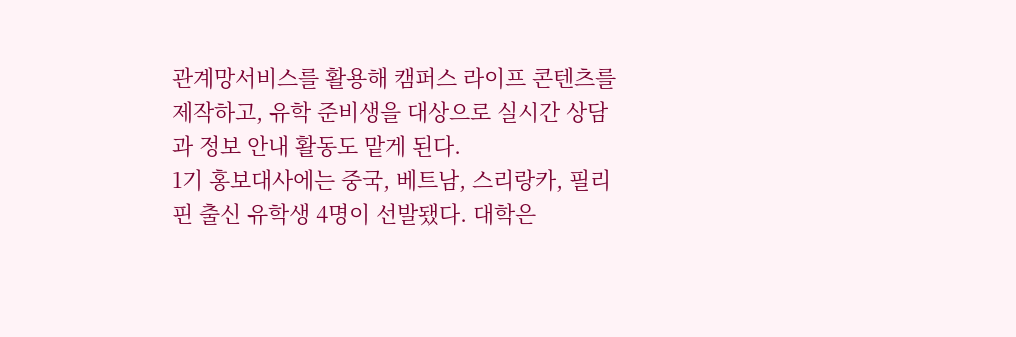관계망서비스를 활용해 캠퍼스 라이프 콘텐츠를 제작하고, 유학 준비생을 대상으로 실시간 상담과 정보 안내 활동도 맡게 된다.
1기 홍보대사에는 중국, 베트남, 스리랑카, 필리핀 출신 유학생 4명이 선발됐다. 대학은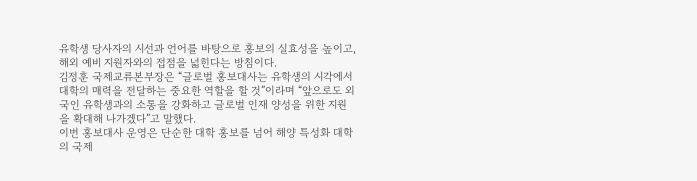유학생 당사자의 시선과 언어를 바탕으로 홍보의 실효성을 높이고, 해외 예비 지원자와의 접점을 넓힌다는 방침이다.
김정훈 국제교류본부장은 “글로벌 홍보대사는 유학생의 시각에서 대학의 매력을 전달하는 중요한 역할을 할 것”이라며 “앞으로도 외국인 유학생과의 소통을 강화하고 글로벌 인재 양성을 위한 지원을 확대해 나가겠다”고 말했다.
이번 홍보대사 운영은 단순한 대학 홍보를 넘어 해양 특성화 대학의 국제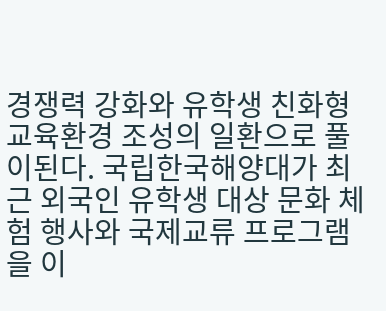경쟁력 강화와 유학생 친화형 교육환경 조성의 일환으로 풀이된다. 국립한국해양대가 최근 외국인 유학생 대상 문화 체험 행사와 국제교류 프로그램을 이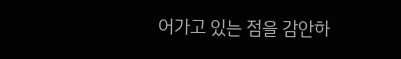어가고 있는 점을 감안하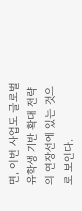면, 이번 사업도 글로벌 유학생 기반 확대 전략의 연장선에 있는 것으로 보인다.